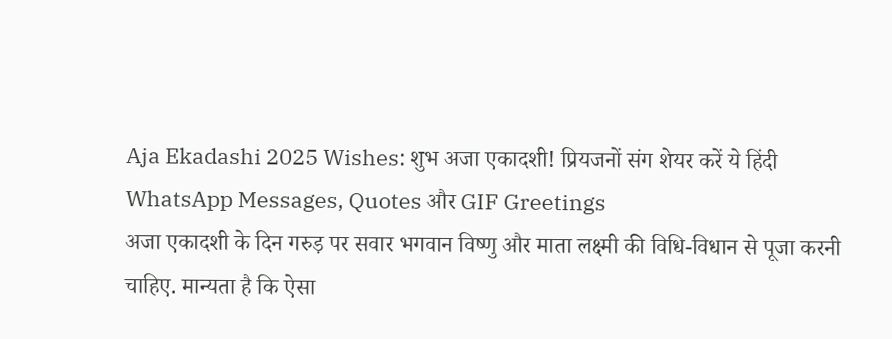Aja Ekadashi 2025 Wishes: शुभ अजा एकादशी! प्रियजनों संग शेयर करें ये हिंदी WhatsApp Messages, Quotes और GIF Greetings
अजा एकादशी के दिन गरुड़ पर सवार भगवान विष्णु और माता लक्ष्मी की विधि-विधान से पूजा करनी चाहिए. मान्यता है कि ऐसा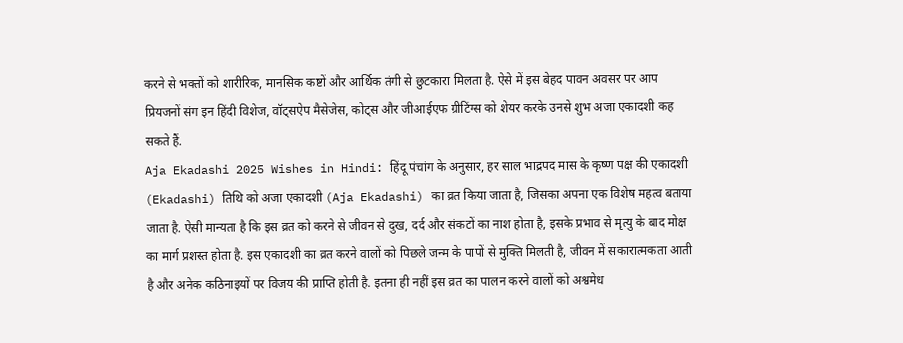करने से भक्तों को शारीरिक, मानसिक कष्टों और आर्थिक तंगी से छुटकारा मिलता है. ऐसे में इस बेहद पावन अवसर पर आप प्रियजनों संग इन हिंदी विशेज, वॉट्सऐप मैसेजेस, कोट्स और जीआईएफ ग्रीटिंग्स को शेयर करके उनसे शुभ अजा एकादशी कह सकते हैं.
Aja Ekadashi 2025 Wishes in Hindi: हिंदू पंचांग के अनुसार, हर साल भाद्रपद मास के कृष्ण पक्ष की एकादशी (Ekadashi) तिथि को अजा एकादशी (Aja Ekadashi) का व्रत किया जाता है, जिसका अपना एक विशेष महत्व बताया जाता है. ऐसी मान्यता है कि इस व्रत को करने से जीवन से दुख, दर्द और संकटों का नाश होता है, इसके प्रभाव से मृत्यु के बाद मोक्ष का मार्ग प्रशस्त होता है. इस एकादशी का व्रत करने वालों को पिछले जन्म के पापों से मुक्ति मिलती है, जीवन में सकारात्मकता आती है और अनेक कठिनाइयों पर विजय की प्राप्ति होती है. इतना ही नहीं इस व्रत का पालन करने वालों को अश्वमेध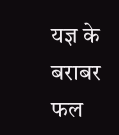यज्ञ के बराबर फल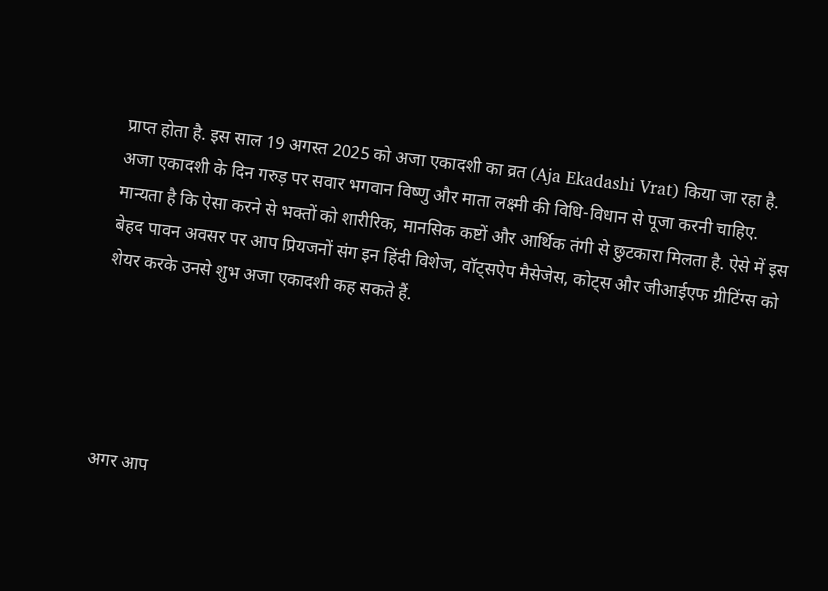प्राप्त होता है. इस साल 19 अगस्त 2025 को अजा एकादशी का व्रत (Aja Ekadashi Vrat) किया जा रहा है.
अजा एकादशी के दिन गरुड़ पर सवार भगवान विष्णु और माता लक्ष्मी की विधि-विधान से पूजा करनी चाहिए. मान्यता है कि ऐसा करने से भक्तों को शारीरिक, मानसिक कष्टों और आर्थिक तंगी से छुटकारा मिलता है. ऐसे में इस बेहद पावन अवसर पर आप प्रियजनों संग इन हिंदी विशेज, वॉट्सऐप मैसेजेस, कोट्स और जीआईएफ ग्रीटिंग्स को शेयर करके उनसे शुभ अजा एकादशी कह सकते हैं.





अगर आप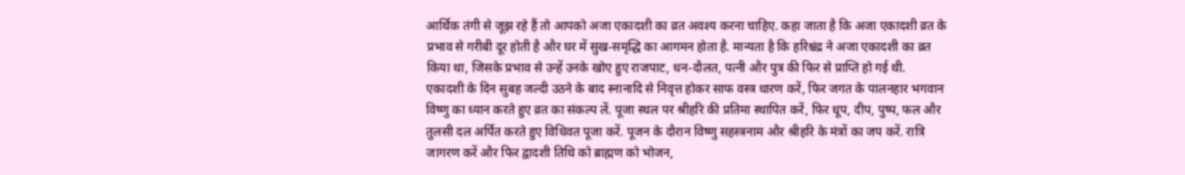आर्थिक तंगी से जूझ रहे हैं तो आपको अजा एकादशी का व्रत अवश्य करना चाहिए. कहा जाता है कि अजा एकादशी व्रत के प्रभाव से गरीबी दूर होती है और घर में सुख-समृद्धि का आगमन होता है. मान्यता है कि हरिश्चंद्र ने अजा एकादशी का व्रत किया था, जिसके प्रभाव से उन्हें उनके खोए हुए राजपाट, धन-दौलत, पत्नी और पुत्र की फिर से प्राप्ति हो गई थी.
एकादशी के दिन सुबह जल्दी उठने के बाद स्नानादि से निवृत्त होकर साफ वस्त्र धारण करें, फिर जगत के पालनहार भगवान विष्णु का ध्यान करते हुए व्रत का संकल्प लें. पूजा स्थल पर श्रीहरि की प्रतिमा स्थापित करें, फिर धूप, दीप, पुष्प, फल और तुलसी दल अर्पित करते हुए विधिवत पूजा करें. पूजन के दौरान विष्णु सहस्त्रनाम और श्रीहरि के मंत्रों का जप करें. रात्रि जागरण करें और फिर द्वादशी तिथि को ब्राह्मण को भोजन,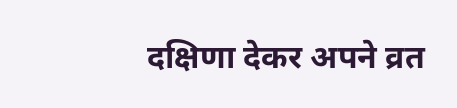दक्षिणा देकर अपने व्रत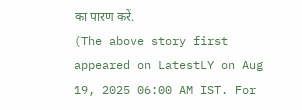का पारण करें.
(The above story first appeared on LatestLY on Aug 19, 2025 06:00 AM IST. For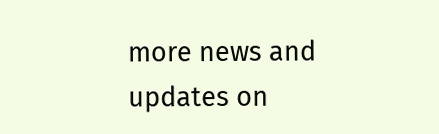more news and updates on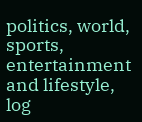politics, world, sports, entertainment and lifestyle, log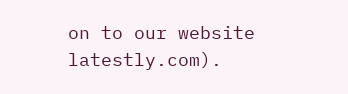on to our website latestly.com).